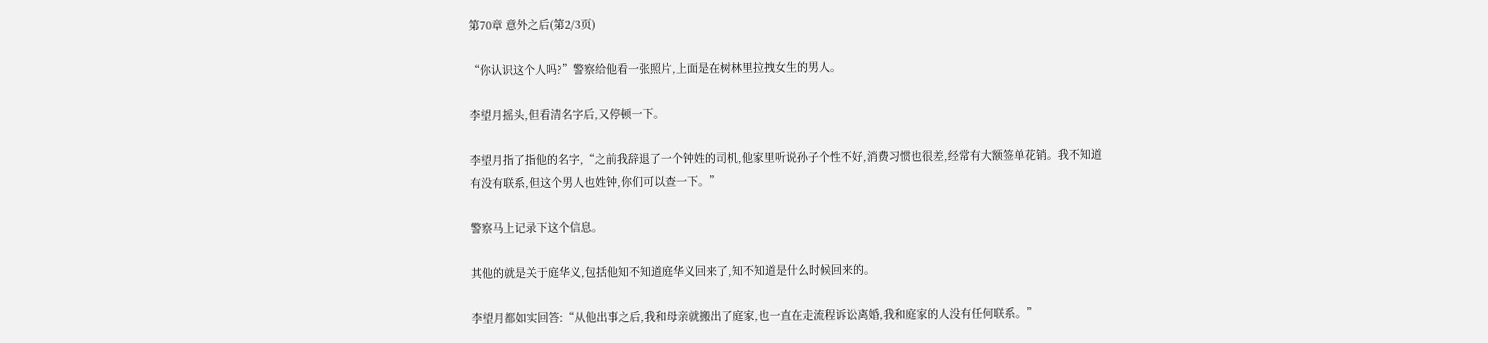第70章 意外之后(第2/3页)

“你认识这个人吗?”警察给他看一张照片,上面是在树林里拉拽女生的男人。

李望月摇头,但看清名字后,又停顿一下。

李望月指了指他的名字,“之前我辞退了一个钟姓的司机,他家里听说孙子个性不好,消费习惯也很差,经常有大额签单花销。我不知道有没有联系,但这个男人也姓钟,你们可以查一下。”

警察马上记录下这个信息。

其他的就是关于庭华义,包括他知不知道庭华义回来了,知不知道是什么时候回来的。

李望月都如实回答:“从他出事之后,我和母亲就搬出了庭家,也一直在走流程诉讼离婚,我和庭家的人没有任何联系。”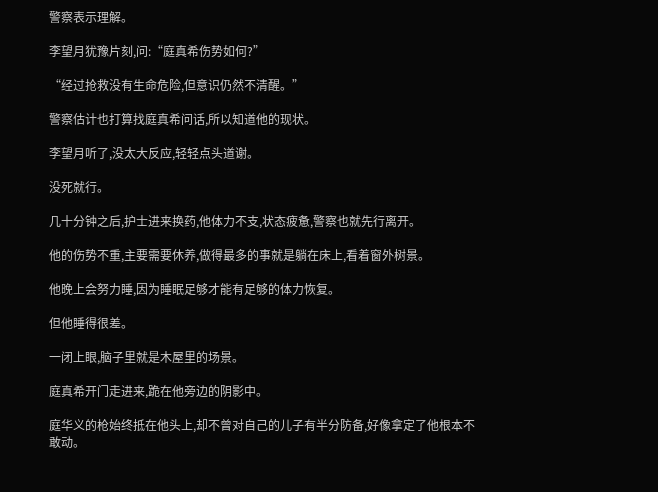警察表示理解。

李望月犹豫片刻,问:“庭真希伤势如何?”

“经过抢救没有生命危险,但意识仍然不清醒。”

警察估计也打算找庭真希问话,所以知道他的现状。

李望月听了,没太大反应,轻轻点头道谢。

没死就行。

几十分钟之后,护士进来换药,他体力不支,状态疲惫,警察也就先行离开。

他的伤势不重,主要需要休养,做得最多的事就是躺在床上,看着窗外树景。

他晚上会努力睡,因为睡眠足够才能有足够的体力恢复。

但他睡得很差。

一闭上眼,脑子里就是木屋里的场景。

庭真希开门走进来,跪在他旁边的阴影中。

庭华义的枪始终抵在他头上,却不曾对自己的儿子有半分防备,好像拿定了他根本不敢动。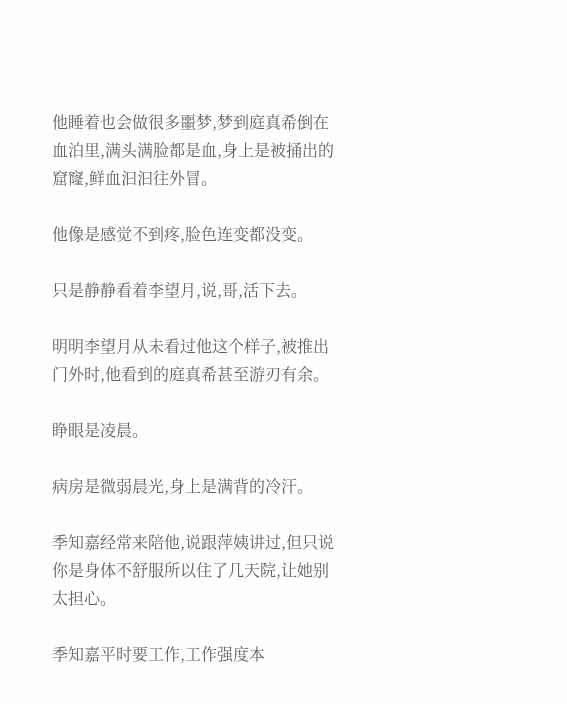他睡着也会做很多噩梦,梦到庭真希倒在血泊里,满头满脸都是血,身上是被捅出的窟窿,鲜血汩汩往外冒。

他像是感觉不到疼,脸色连变都没变。

只是静静看着李望月,说,哥,活下去。

明明李望月从未看过他这个样子,被推出门外时,他看到的庭真希甚至游刃有余。

睁眼是凌晨。

病房是微弱晨光,身上是满背的冷汗。

季知嘉经常来陪他,说跟萍姨讲过,但只说你是身体不舒服所以住了几天院,让她别太担心。

季知嘉平时要工作,工作强度本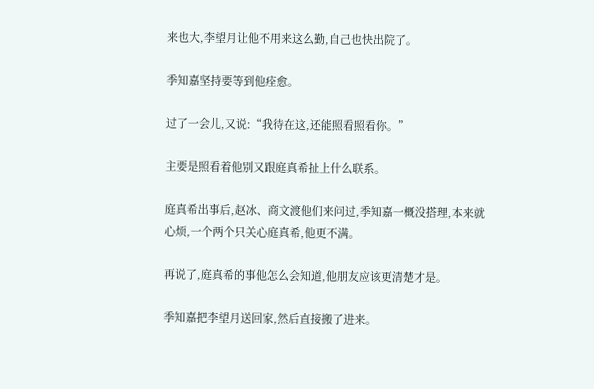来也大,李望月让他不用来这么勤,自己也快出院了。

季知嘉坚持要等到他痊愈。

过了一会儿,又说:“我待在这,还能照看照看你。”

主要是照看着他别又跟庭真希扯上什么联系。

庭真希出事后,赵冰、商文渡他们来问过,季知嘉一概没搭理,本来就心烦,一个两个只关心庭真希,他更不满。

再说了,庭真希的事他怎么会知道,他朋友应该更清楚才是。

季知嘉把李望月送回家,然后直接搬了进来。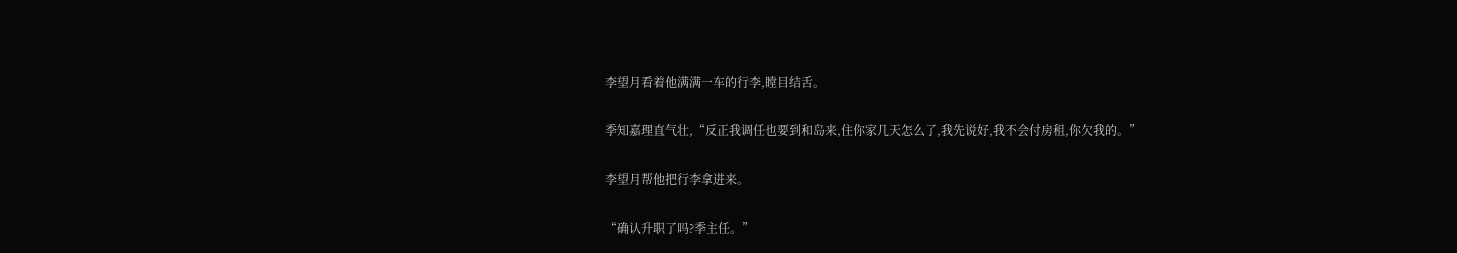李望月看着他满满一车的行李,瞠目结舌。

季知嘉理直气壮,“反正我调任也要到和岛来,住你家几天怎么了,我先说好,我不会付房租,你欠我的。”

李望月帮他把行李拿进来。

“确认升职了吗?季主任。”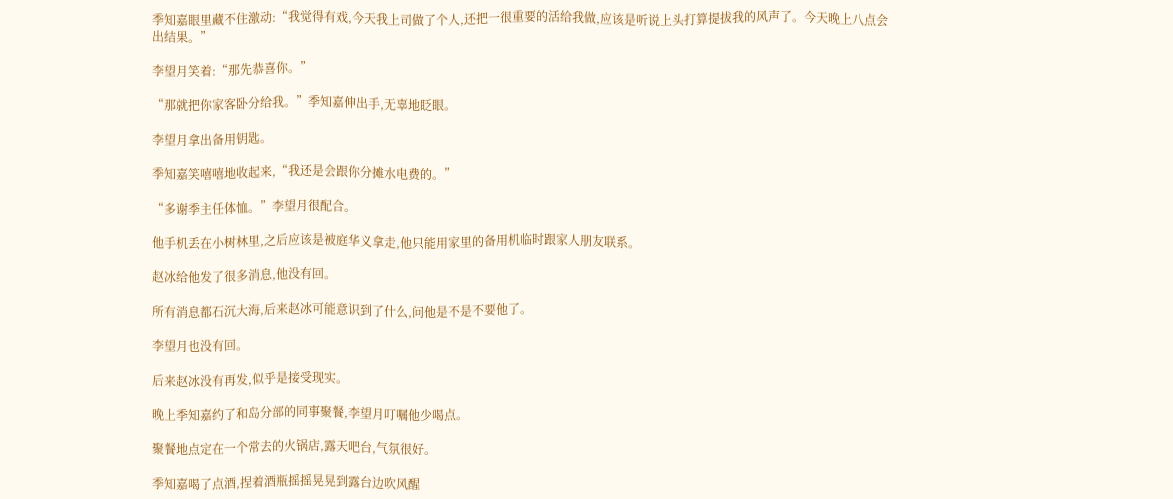季知嘉眼里藏不住激动:“我觉得有戏,今天我上司做了个人,还把一很重要的活给我做,应该是听说上头打算提拔我的风声了。今天晚上八点会出结果。”

李望月笑着:“那先恭喜你。”

“那就把你家客卧分给我。”季知嘉伸出手,无辜地眨眼。

李望月拿出备用钥匙。

季知嘉笑嘻嘻地收起来,“我还是会跟你分摊水电费的。”

“多谢季主任体恤。”李望月很配合。

他手机丢在小树林里,之后应该是被庭华义拿走,他只能用家里的备用机临时跟家人朋友联系。

赵冰给他发了很多消息,他没有回。

所有消息都石沉大海,后来赵冰可能意识到了什么,问他是不是不要他了。

李望月也没有回。

后来赵冰没有再发,似乎是接受现实。

晚上季知嘉约了和岛分部的同事聚餐,李望月叮嘱他少喝点。

聚餐地点定在一个常去的火锅店,露天吧台,气氛很好。

季知嘉喝了点酒,捏着酒瓶摇摇晃晃到露台边吹风醒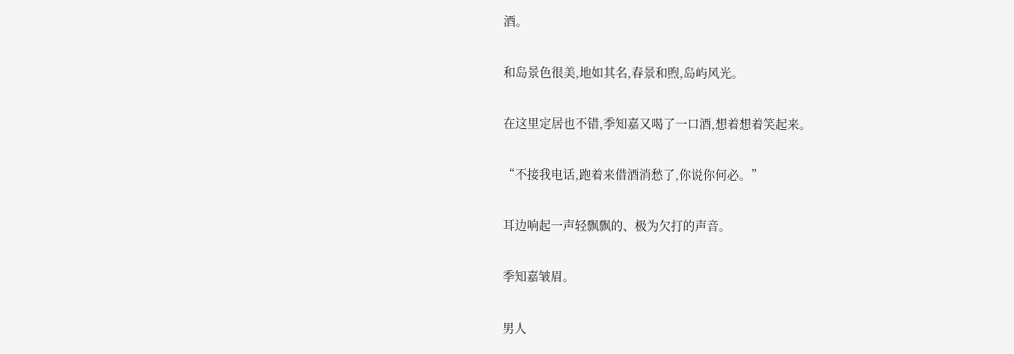酒。

和岛景色很美,地如其名,春景和煦,岛屿风光。

在这里定居也不错,季知嘉又喝了一口酒,想着想着笑起来。

“不接我电话,跑着来借酒消愁了,你说你何必。”

耳边响起一声轻飘飘的、极为欠打的声音。

季知嘉皱眉。

男人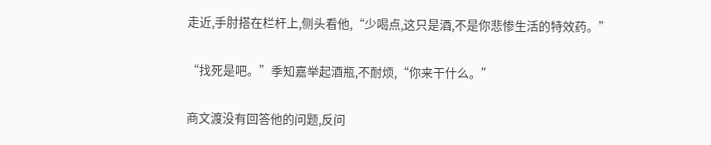走近,手肘搭在栏杆上,侧头看他,“少喝点,这只是酒,不是你悲惨生活的特效药。”

“找死是吧。”季知嘉举起酒瓶,不耐烦,“你来干什么。”

商文渡没有回答他的问题,反问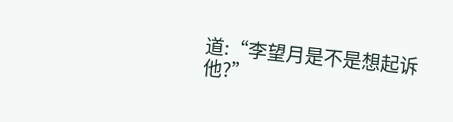道:“李望月是不是想起诉他?”